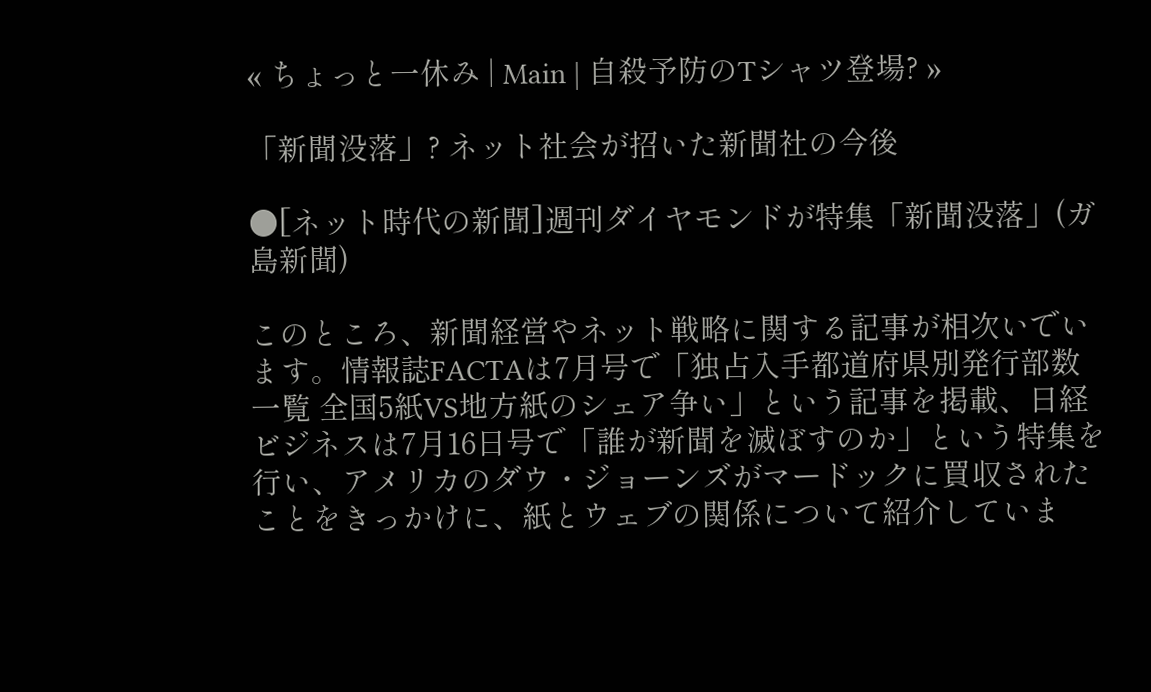« ちょっと一休み | Main | 自殺予防のTシャツ登場? »

「新聞没落」? ネット社会が招いた新聞社の今後

●[ネット時代の新聞]週刊ダイヤモンドが特集「新聞没落」(ガ島新聞)

このところ、新聞経営やネット戦略に関する記事が相次いでいます。情報誌FACTAは7月号で「独占入手都道府県別発行部数一覧 全国5紙VS地方紙のシェア争い」という記事を掲載、日経ビジネスは7月16日号で「誰が新聞を滅ぼすのか」という特集を行い、アメリカのダウ・ジョーンズがマードックに買収されたことをきっかけに、紙とウェブの関係について紹介していま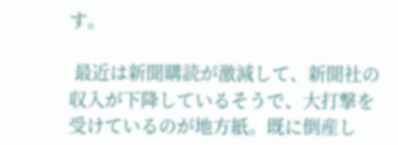す。

 最近は新聞購読が激減して、新聞社の収入が下降しているそうで、大打撃を受けているのが地方紙。既に倒産し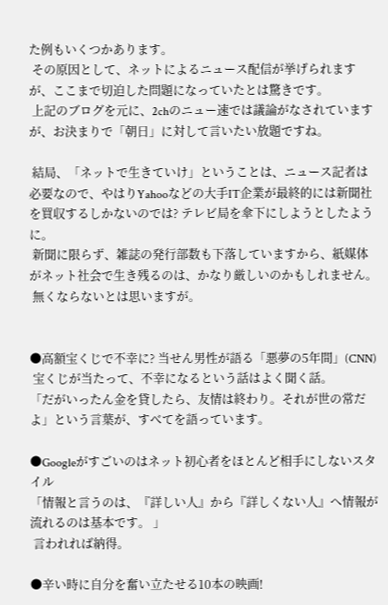た例もいくつかあります。
 その原因として、ネットによるニュース配信が挙げられますが、ここまで切迫した問題になっていたとは驚きです。
 上記のブログを元に、2chのニュー速では議論がなされていますが、お決まりで「朝日」に対して言いたい放題ですね。

 結局、「ネットで生きていけ」ということは、ニュース記者は必要なので、やはりYahooなどの大手IT企業が最終的には新聞社を買収するしかないのでは? テレビ局を傘下にしようとしたように。
 新聞に限らず、雑誌の発行部数も下落していますから、紙媒体がネット社会で生き残るのは、かなり厳しいのかもしれません。
 無くならないとは思いますが。


●高額宝くじで不幸に? 当せん男性が語る「悪夢の5年間」(CNN)
 宝くじが当たって、不幸になるという話はよく聞く話。
「だがいったん金を貸したら、友情は終わり。それが世の常だよ」という言葉が、すべてを語っています。

●Googleがすごいのはネット初心者をほとんど相手にしないスタイル
「情報と言うのは、『詳しい人』から『詳しくない人』へ情報が流れるのは基本です。 」
 言われれば納得。

●辛い時に自分を奮い立たせる10本の映画!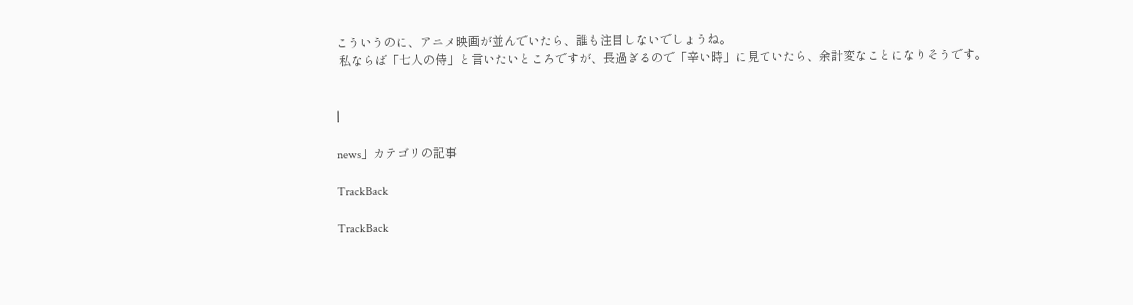こういうのに、アニメ映画が並んでいたら、誰も注目しないでしょうね。
 私ならば「七人の侍」と言いたいところですが、長過ぎるので「辛い時」に見ていたら、余計変なことになりそうです。


|

news」カテゴリの記事

TrackBack

TrackBack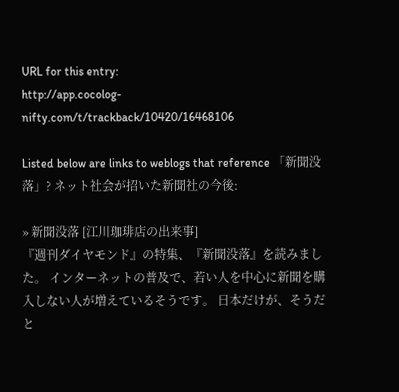URL for this entry:
http://app.cocolog-nifty.com/t/trackback/10420/16468106

Listed below are links to weblogs that reference 「新聞没落」? ネット社会が招いた新聞社の今後:

» 新聞没落 [江川珈琲店の出来事]
『週刊ダイヤモンド』の特集、『新聞没落』を読みました。 インターネットの普及で、若い人を中心に新聞を購入しない人が増えているそうです。 日本だけが、そうだと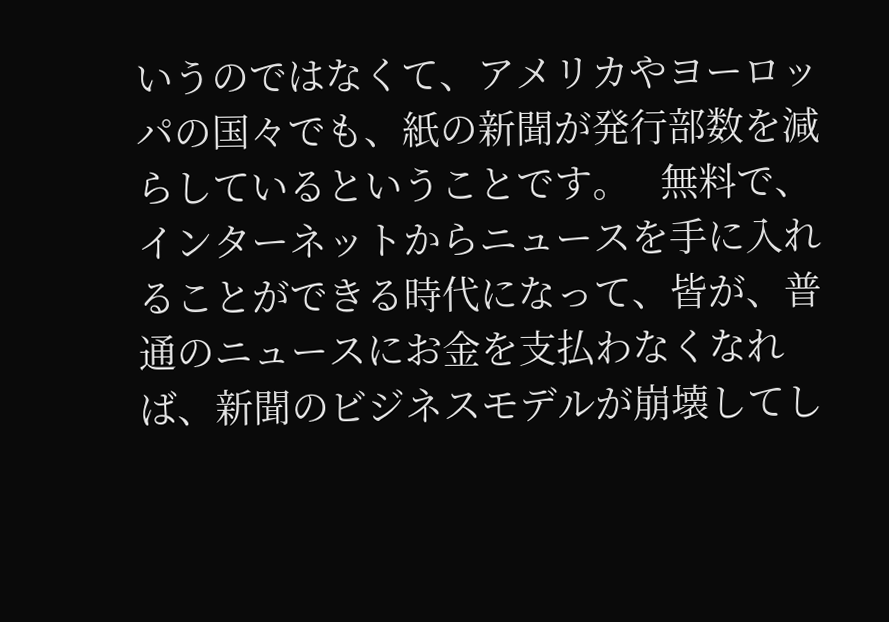いうのではなくて、アメリカやヨーロッパの国々でも、紙の新聞が発行部数を減らしているということです。   無料で、インターネットからニュースを手に入れることができる時代になって、皆が、普通のニュースにお金を支払わなくなれば、新聞のビジネスモデルが崩壊してし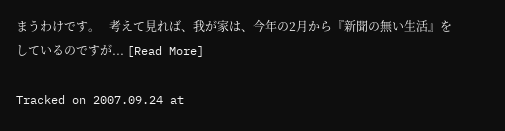まうわけです。   考えて見れば、我が家は、今年の2月から『新聞の無い生活』をしているのですが... [Read More]

Tracked on 2007.09.24 at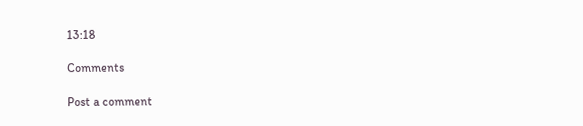13:18

Comments

Post a comment